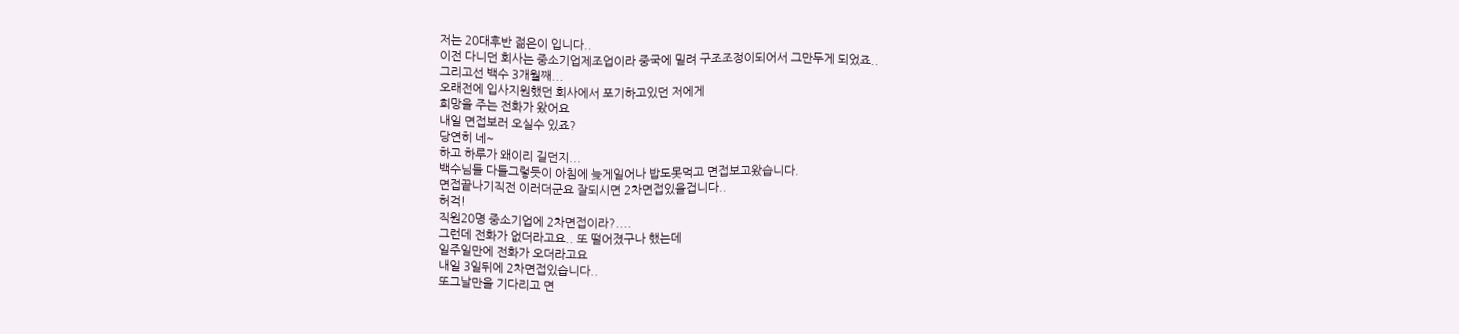저는 20대후반 젊은이 입니다..
이전 다니던 회사는 중소기업제조업이라 중국에 밀려 구조조정이되어서 그만두게 되었죠..
그리고선 백수 3개월째...
오래전에 입사지원했던 회사에서 포기하고있던 저에게
희망을 주는 전화가 왔어요
내일 면접보러 오실수 있죠?
당연히 네~
하고 하루가 왜이리 길던지...
백수님들 다들그렇듯이 아침에 늦게일어나 밥도못먹고 면접보고왔습니다.
면접끝나기직전 이러더군요 잘되시면 2차면접있을겁니다..
허걱!
직원20명 중소기업에 2차면접이라?....
그런데 전화가 없더라고요.. 또 떨어졌구나 했는데
일주일만에 전화가 오더라고요
내일 3일뒤에 2차면접있습니다..
또그날만을 기다리고 면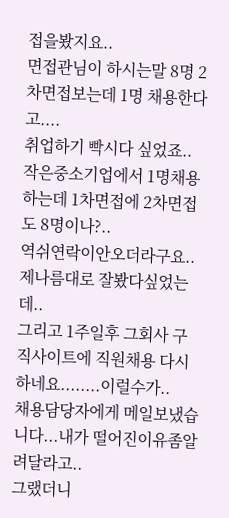접을봤지요..
면접관님이 하시는말 8명 2차면접보는데 1명 채용한다고....
취업하기 빡시다 싶었죠.. 작은중소기업에서 1명채용하는데 1차면접에 2차면접도 8명이나?..
역쉬연락이안오더라구요.. 제나름대로 잘봤다싶었는데..
그리고 1주일후 그회사 구직사이트에 직원채용 다시 하네요........이럴수가..
채용담당자에게 메일보냈습니다...내가 떨어진이유좀알려달라고..
그랬더니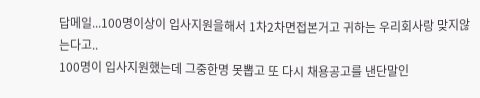답메일...100명이상이 입사지원을해서 1차2차면접본거고 귀하는 우리회사랑 맞지않는다고..
100명이 입사지원했는데 그중한명 못뽑고 또 다시 채용공고를 낸단말인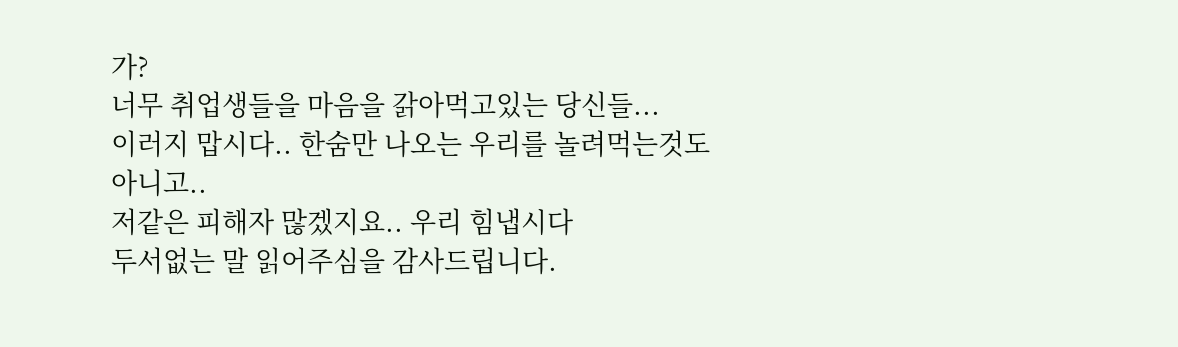가?
너무 취업생들을 마음을 갉아먹고있는 당신들...
이러지 맙시다.. 한숨만 나오는 우리를 놀려먹는것도 아니고..
저같은 피해자 많겠지요.. 우리 힘냅시다
두서없는 말 읽어주심을 감사드립니다.